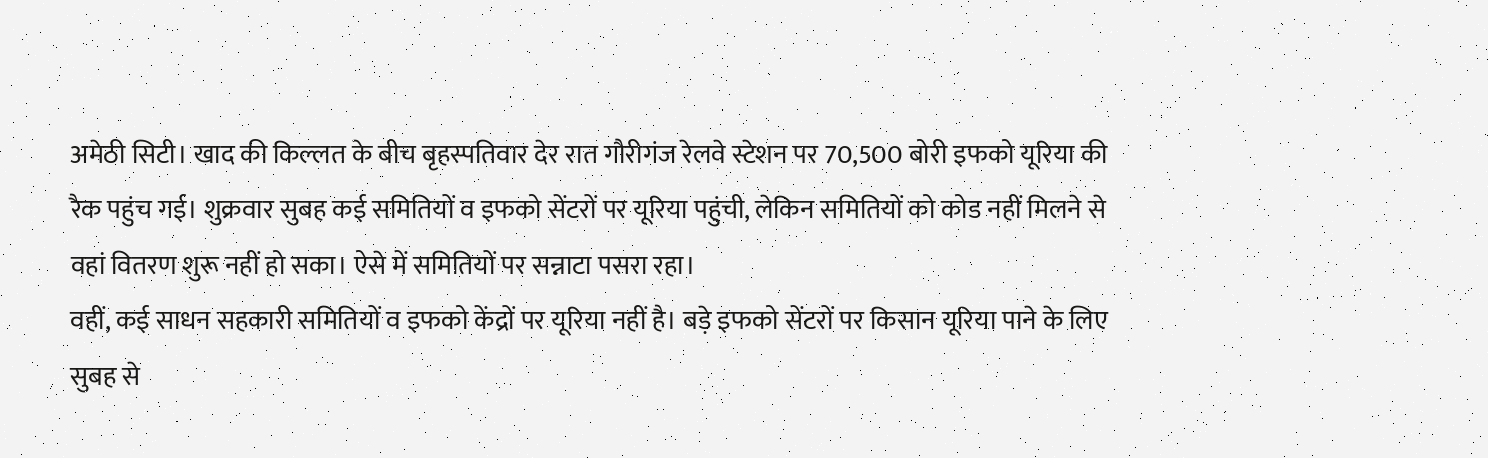अमेठी सिटी। खाद की किल्लत के बीच बृहस्पतिवार देर रात गौरीगंज रेलवे स्टेशन पर 70,500 बोरी इफको यूरिया की रैक पहुंच गई। शुक्रवार सुबह कई समितियों व इफको सेंटरों पर यूरिया पहुंची, लेकिन समितियों को कोड नहीं मिलने से वहां वितरण शुरू नहीं हो सका। ऐसे में समितियों पर सन्नाटा पसरा रहा।
वहीं, कई साधन सहकारी समितियों व इफको केंद्रों पर यूरिया नहीं है। बड़े इफको सेंटरों पर किसान यूरिया पाने के लिए सुबह से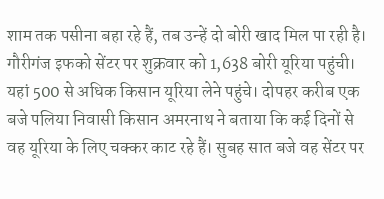शाम तक पसीना बहा रहे हैं, तब उन्हें दो बोरी खाद मिल पा रही है।
गौरीगंज इफको सेंटर पर शुक्रवार को 1,638 बोरी यूरिया पहुंची। यहां 500 से अधिक किसान यूरिया लेने पहुंचे। दोपहर करीब एक बजे पलिया निवासी किसान अमरनाथ ने बताया कि कई दिनों से वह यूरिया के लिए चक्कर काट रहे हैं। सुबह सात बजे वह सेंटर पर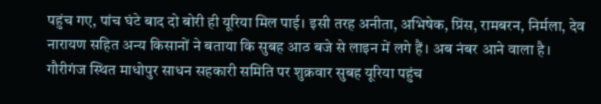पहुंच गए, पांच घंटे बाद दो बोरी ही यूरिया मिल पाई। इसी तरह अनीता, अभिषेक, प्रिंस, रामबरन, निर्मला, देव नारायण सहित अन्य किसानों ने बताया कि सुबह आठ बजे से लाइन में लगे हैं। अब नंबर आने वाला है।
गौरीगंज स्थित माधोपुर साधन सहकारी समिति पर शुक्रवार सुबह यूरिया पहुंच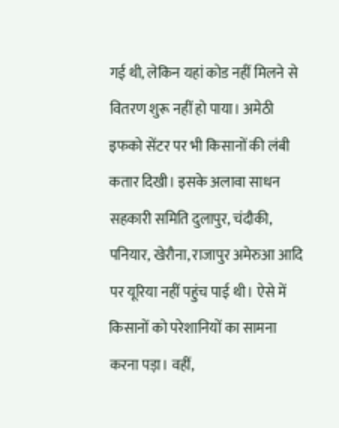गई थी, लेकिन यहां कोड नहीं मिलने से वितरण शुरू नहीं हो पाया। अमेठी इफको सेंटर पर भी किसानों की लंबी कतार दिखी। इसके अलावा साधन सहकारी समिति दुलापुर, चंदौकी, पनियार, खेरौना, राजापुर अमेरुआ आदि पर यूरिया नहीं पहुंच पाई थी। ऐसे में किसानों को परेशानियों का सामना करना पड़ा। वहीं,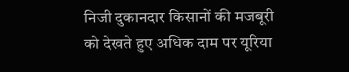निजी दुकानदार किसानों की मजबूरी को देखते हुए अधिक दाम पर यूरिया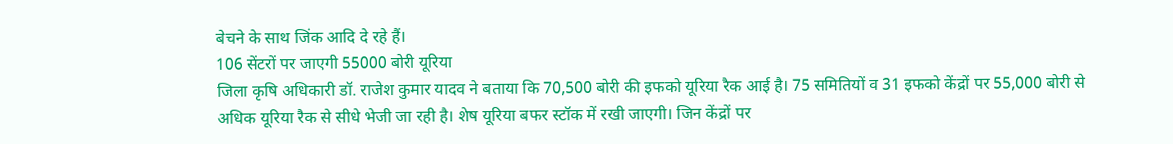बेचने के साथ जिंक आदि दे रहे हैं।
106 सेंटरों पर जाएगी 55000 बोरी यूरिया
जिला कृषि अधिकारी डॉ. राजेश कुमार यादव ने बताया कि 70,500 बोरी की इफको यूरिया रैक आई है। 75 समितियों व 31 इफको केंद्रों पर 55,000 बोरी से अधिक यूरिया रैक से सीधे भेजी जा रही है। शेष यूरिया बफर स्टॉक में रखी जाएगी। जिन केंद्रों पर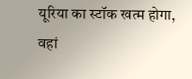यूरिया का स्टॉक खत्म होगा, वहां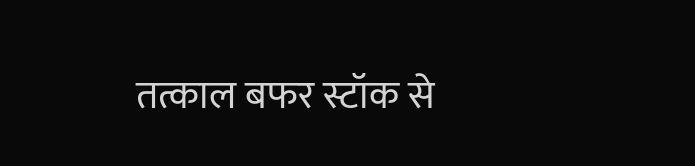तत्काल बफर स्टॉक से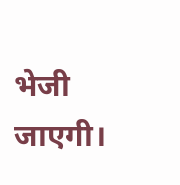भेजी जाएगी।